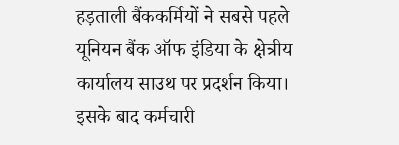हड़ताली बैंककर्मियों ने सबसे पहले यूनियन बैंक ऑफ इंडिया के क्षेत्रीय कार्यालय साउथ पर प्रदर्शन किया। इसके बाद कर्मचारी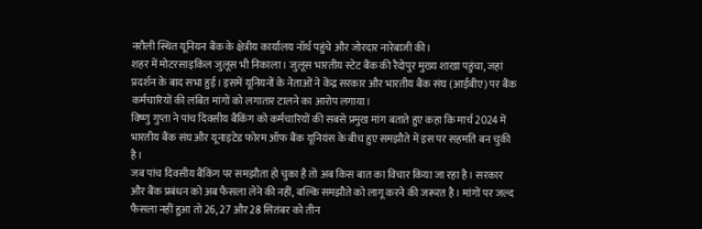नरौली स्थित यूनियन बैंक के क्षेत्रीय कार्यालय नॉर्थ पहुंचे और जोरदार नारेबाजी की।
शहर में मोटरसाइकिल जुलूस भी निकाला। जुलूस भारतीय स्टेट बैंक की रैदोपुर मुख्य शाखा पहुंचा, जहां प्रदर्शन के बाद सभा हुई। इसमें यूनियनों के नेताओं ने केंद्र सरकार और भारतीय बैंक संघ (आईबीए) पर बैंक कर्मचारियों की लंबित मांगों को लगातार टालने का आरोप लगाया।
विष्णु गुप्ता ने पांच दिवसीय बैंकिंग को कर्मचारियों की सबसे प्रमुख मांग बताते हुए कहा कि मार्च 2024 में भारतीय बैंक संघ और यूनाइटेड फोरम ऑफ बैंक यूनियंस के बीच हुए समझौते में इस पर सहमति बन चुकी है।
जब पांच दिवसीय बैंकिंग पर समझौता हो चुका है तो अब किस बात का विचार किया जा रहा है। सरकार और बैंक प्रबंधन को अब फैसला लेने की नहीं, बल्कि समझौते को लागू करने की जरूरत है। मांगों पर जल्द फैसला नहीं हुआ तो 26, 27 और 28 सितंबर को तीन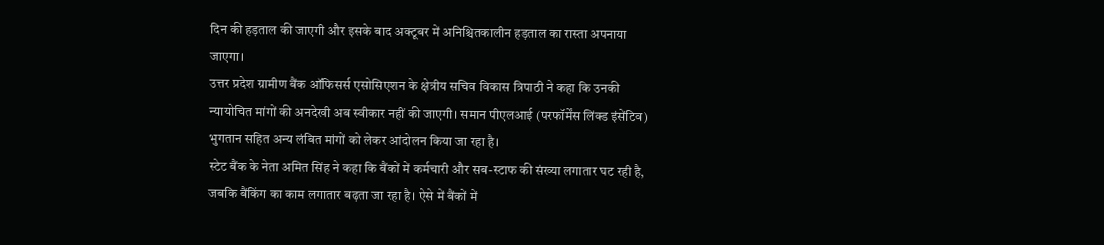दिन की हड़ताल की जाएगी और इसके बाद अक्टूबर में अनिश्चितकालीन हड़ताल का रास्ता अपनाया जाएगा।
उत्तर प्रदेश ग्रामीण बैंक ऑफिसर्स एसोसिएशन के क्षेत्रीय सचिव विकास त्रिपाठी ने कहा कि उनकी न्यायोचित मांगों की अनदेखी अब स्वीकार नहीं की जाएगी। समान पीएलआई (परफॉर्मेंस लिंक्ड इंसेंटिव) भुगतान सहित अन्य लंबित मांगों को लेकर आंदोलन किया जा रहा है।
स्टेट बैंक के नेता अमित सिंह ने कहा कि बैंकों में कर्मचारी और सब-स्टाफ की संख्या लगातार घट रही है, जबकि बैंकिंग का काम लगातार बढ़ता जा रहा है। ऐसे में बैंकों में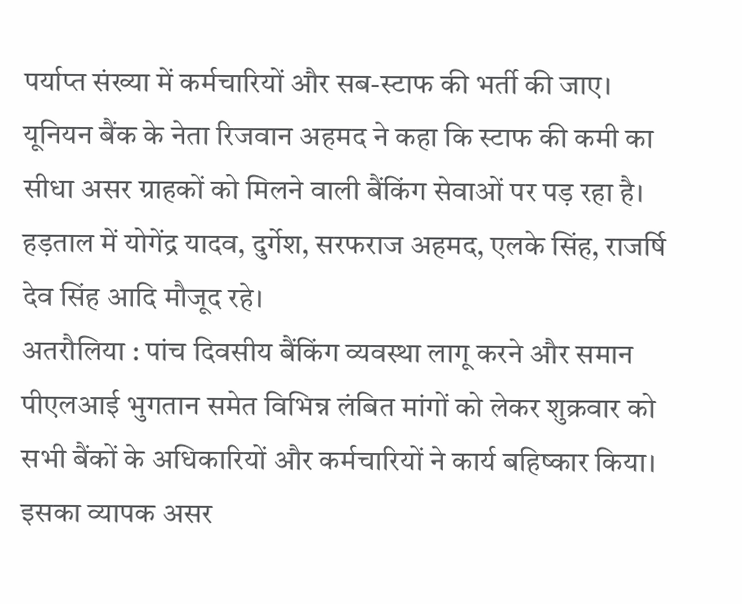पर्याप्त संख्या में कर्मचारियों और सब-स्टाफ की भर्ती की जाए।
यूनियन बैंक के नेता रिजवान अहमद ने कहा कि स्टाफ की कमी का सीधा असर ग्राहकों को मिलने वाली बैंकिंग सेवाओं पर पड़ रहा है। हड़ताल में योगेंद्र यादव, दुर्गेश, सरफराज अहमद, एलके सिंह, राजर्षि देव सिंह आदि मौजूद रहे।
अतरौलिया : पांच दिवसीय बैंकिंग व्यवस्था लागू करने और समान पीएलआई भुगतान समेत विभिन्न लंबित मांगों को लेकर शुक्रवार को सभी बैंकों के अधिकारियों और कर्मचारियों ने कार्य बहिष्कार किया। इसका व्यापक असर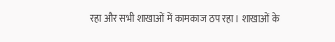रहा और सभी शाखाओं में कामकाज ठप रहा। शाखाओं के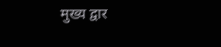मुख्य द्वार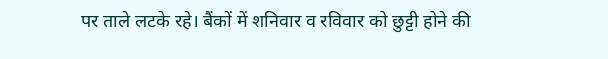पर ताले लटके रहे। बैंकों में शनिवार व रविवार को छुट्टी होने की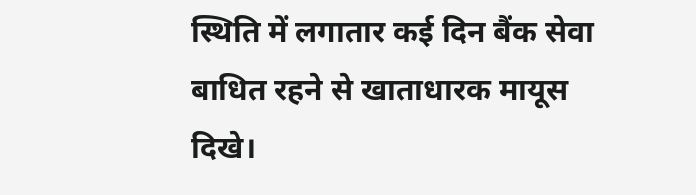स्थिति में लगातार कई दिन बैंक सेवा बाधित रहने से खाताधारक मायूस दिखे।